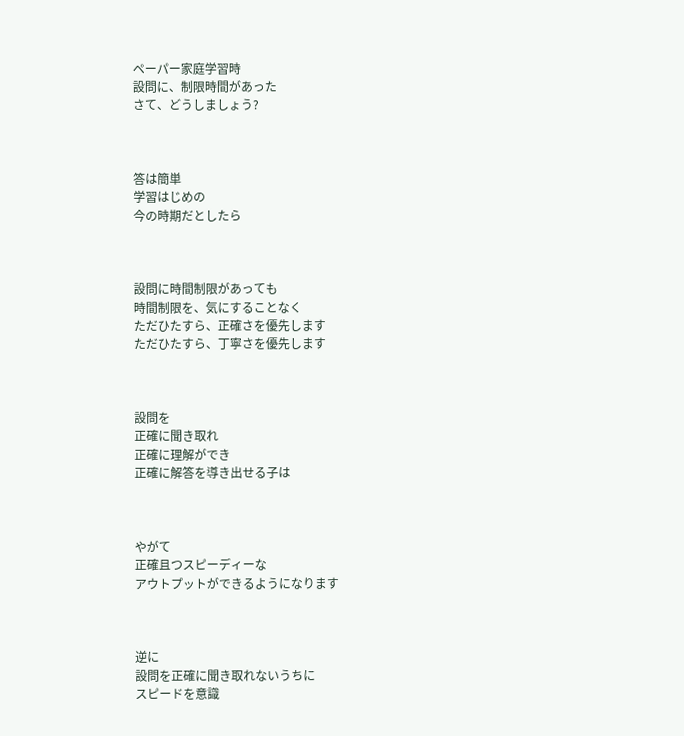ペーパー家庭学習時
設問に、制限時間があった
さて、どうしましょう?



答は簡単
学習はじめの
今の時期だとしたら



設問に時間制限があっても
時間制限を、気にすることなく
ただひたすら、正確さを優先します
ただひたすら、丁寧さを優先します



設問を
正確に聞き取れ
正確に理解ができ
正確に解答を導き出せる子は



やがて
正確且つスピーディーな
アウトプットができるようになります



逆に
設問を正確に聞き取れないうちに
スピードを意識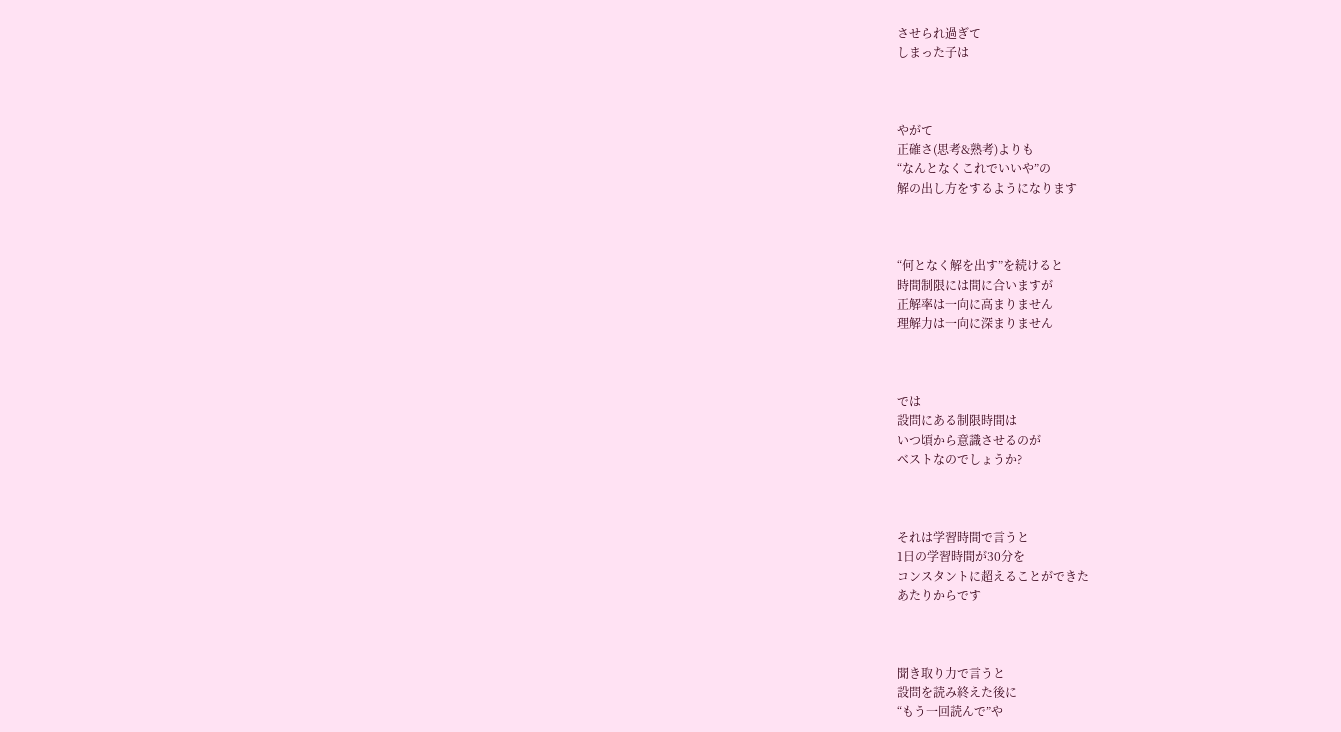させられ過ぎて
しまった子は



やがて
正確さ(思考&熟考)よりも
“なんとなくこれでいいや”の
解の出し方をするようになります



“何となく解を出す”を続けると
時間制限には間に合いますが
正解率は一向に高まりません
理解力は一向に深まりません



では
設問にある制限時間は
いつ頃から意識させるのが
ベストなのでしょうか?



それは学習時間で言うと
1日の学習時間が30分を
コンスタントに超えることができた
あたりからです



聞き取り力で言うと
設問を読み終えた後に
“もう一回読んで”や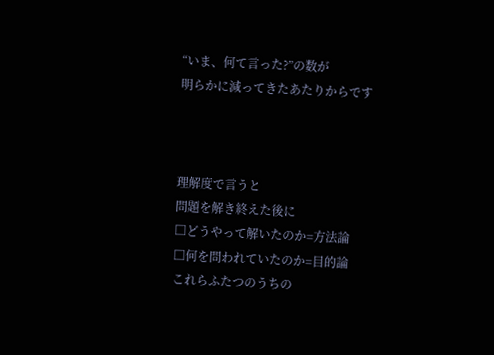“いま、何て言った?”の数が
明らかに減ってきたあたりからです



理解度で言うと
問題を解き終えた後に
□どうやって解いたのか=方法論
□何を問われていたのか=目的論
これらふたつのうちの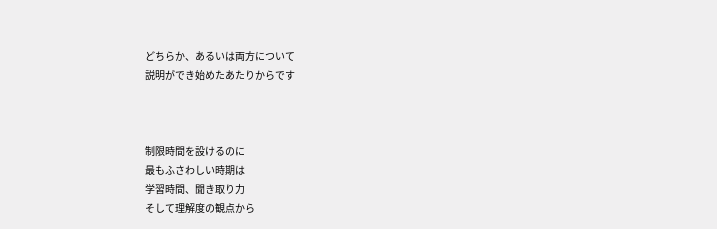どちらか、あるいは両方について
説明ができ始めたあたりからです



制限時間を設けるのに
最もふさわしい時期は
学習時間、聞き取り力
そして理解度の観点から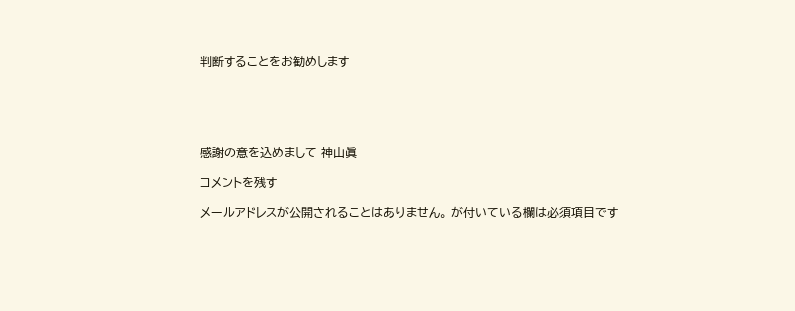判断することをお勧めします





感謝の意を込めまして 神山眞

コメントを残す

メールアドレスが公開されることはありません。 が付いている欄は必須項目です